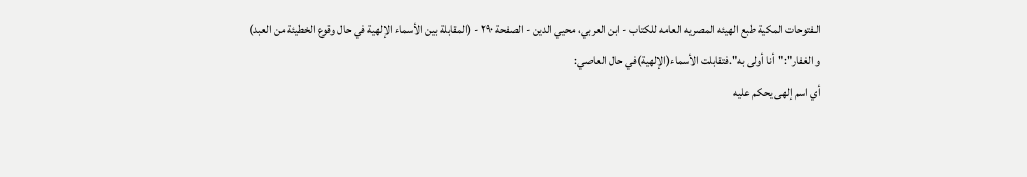الـفتوحات المکية طبع الهيئه المصريه العامه للکتاب - ابن العربي، محيي الدين - الصفحة ٢٩٠ - (المقابلة بين الأسماء الإلهية في حال وقوع الخطيئة من العبد)
و الغفار":"أنا أولى به".فتقابلت الأسماء(الإلهية)في حال العاصي:
أي اسم إلهى يحكم عليه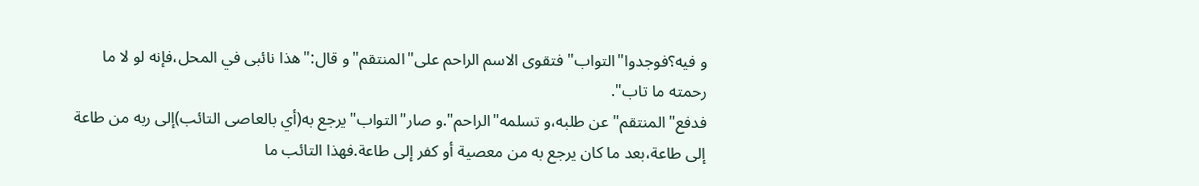و فيه؟فوجدوا"التواب"فتقوى الاسم الراحم على"المنتقم"و قال:"هذا نائبى في المحل،فإنه لو لا ما رحمته ما تاب".
فدفع"المنتقم"عن طلبه،و تسلمه"الراحم".و صار"التواب"يرجع به(أي بالعاصى التائب)إلى ربه من طاعة إلى طاعة،بعد ما كان يرجع به من معصية أو كفر إلى طاعة.فهذا التائب ما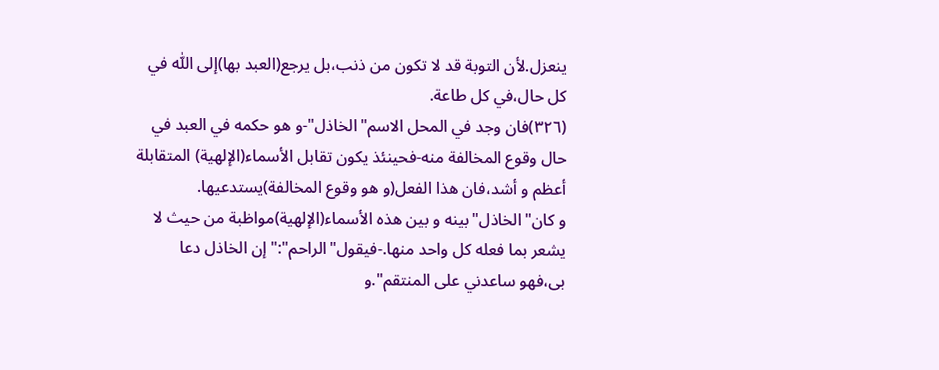ينعزل.لأن التوبة قد لا تكون من ذنب،بل يرجع(العبد بها)إلى اللّٰه في كل حال،في كل طاعة.
(٣٢٦)فان وجد في المحل الاسم"الخاذل"-و هو حكمه في العبد في حال وقوع المخالفة منه-فحينئذ يكون تقابل الأسماء(الإلهية) المتقابلة أعظم و أشد،فان هذا الفعل(و هو وقوع المخالفة)يستدعيها.
و كان"الخاذل"بينه و بين هذه الأسماء(الإلهية)مواظبة من حيث لا يشعر بما فعله كل واحد منها.-فيقول"الراحم":"إن الخاذل دعا بى،فهو ساعدني على المنتقم".و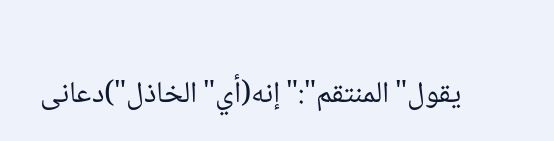يقول"المنتقم":"إنه(أي"الخاذل")دعانى